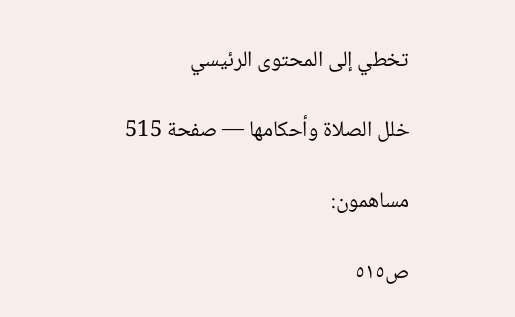تخطي إلى المحتوى الرئيسي

خلل الصلاة وأحكامها — صفحة 515

مساهمون:

ص٥١٥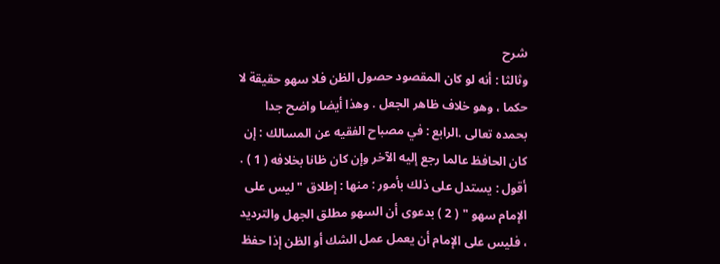شرح
وثالثا : أنه لو كان المقصود حصول الظن فلا سهو حقيقة لا حكما ، وهو خلاف ظاهر الجعل . وهذا أيضا واضح جدا بحمده تعالى .الرابع : في مصباح الفقيه عن المسالك : إن كان الحافظ عالما رجع إليه الآخر وإن كان ظانا بخلافه ( 1 ) . أقول : يستدل على ذلك بأمور : منها : إطلاق " ليس على الإمام سهو " ( 2 ) بدعوى أن السهو مطلق الجهل والترديد ، فليس على الإمام أن يعمل عمل الشك أو الظن إذا حفظ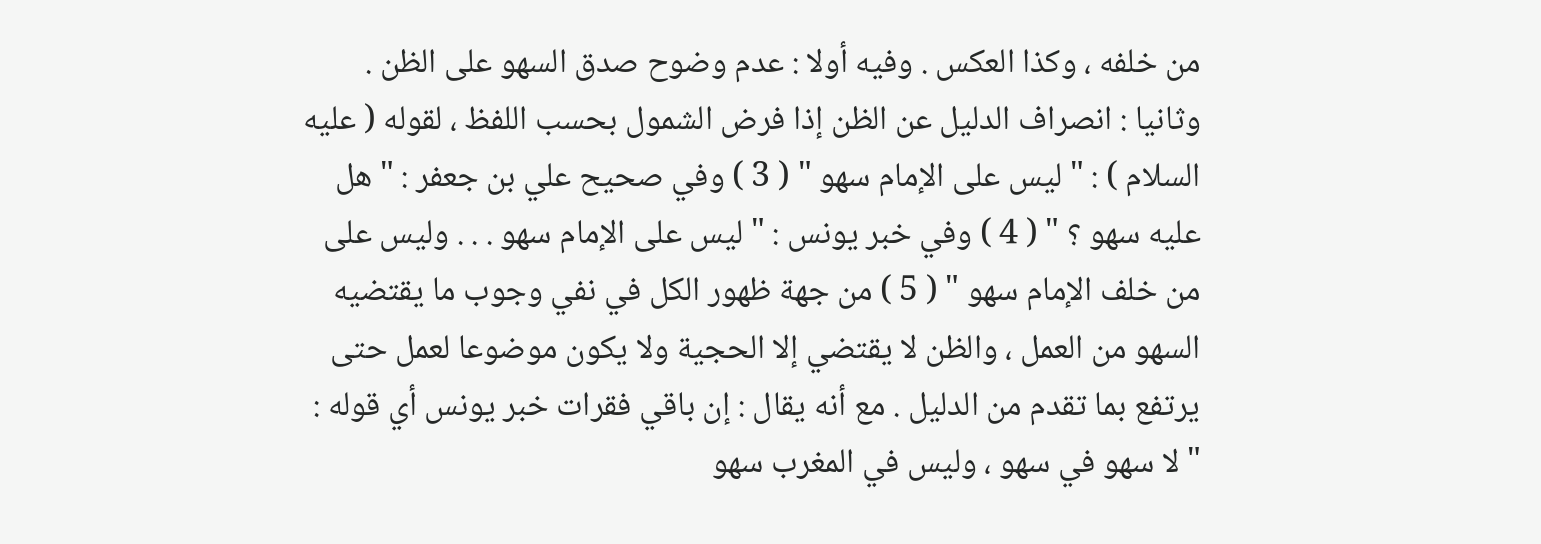من خلفه ، وكذا العكس . وفيه أولا : عدم وضوح صدق السهو على الظن . وثانيا : انصراف الدليل عن الظن إذا فرض الشمول بحسب اللفظ ، لقوله ( عليه السلام ) : " ليس على الإمام سهو " ( 3 ) وفي صحيح علي بن جعفر : " هل عليه سهو ؟ " ( 4 ) وفي خبر يونس : " ليس على الإمام سهو . . . وليس على من خلف الإمام سهو " ( 5 ) من جهة ظهور الكل في نفي وجوب ما يقتضيه السهو من العمل ، والظن لا يقتضي إلا الحجية ولا يكون موضوعا لعمل حتى يرتفع بما تقدم من الدليل . مع أنه يقال : إن باقي فقرات خبر يونس أي قوله : " لا سهو في سهو ، وليس في المغرب سهو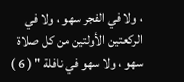، ولا في الفجر سهو ، ولا في الركعتين الأولتين من كل صلاة سهو ، ولا سهو في نافلة " ( 6 )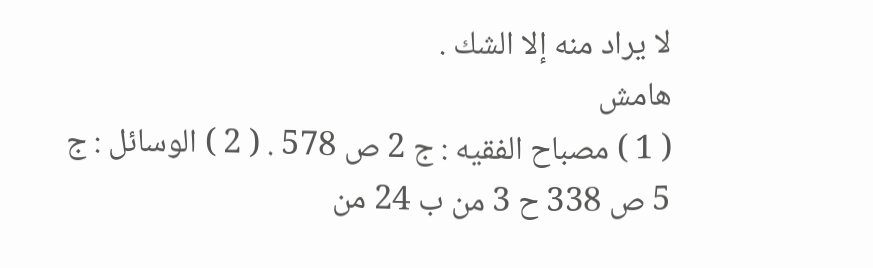لا يراد منه إلا الشك .
هامش
( 1 ) مصباح الفقيه : ج 2 ص 578 . ( 2 ) الوسائل : ج 5 ص 338 ح 3 من ب 24 من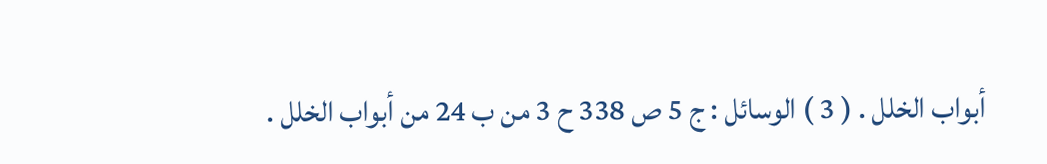أبواب الخلل . ( 3 ) الوسائل : ج 5 ص 338 ح 3 من ب 24 من أبواب الخلل .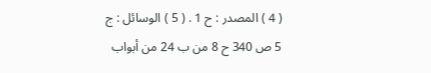( 4 ) المصدر : ح 1 . ( 5 ) الوسائل : ج 5 ص 340 ح 8 من ب 24 من أبواب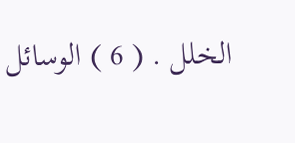الخلل . ( 6 ) الوسائل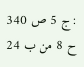: ج 5 ص 340 ح 8 من ب 24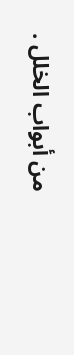من أبواب الخلل .